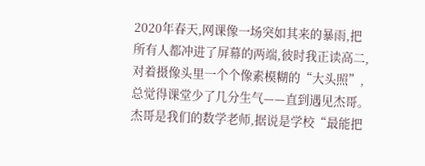2020年春天,网课像一场突如其来的暴雨,把所有人都冲进了屏幕的两端,彼时我正读高二,对着摄像头里一个个像素模糊的“大头照”,总觉得课堂少了几分生气——直到遇见杰哥。
杰哥是我们的数学老师,据说是学校“最能把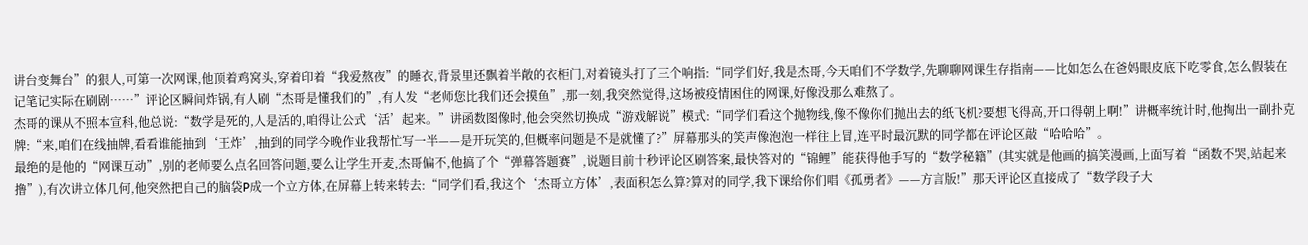讲台变舞台”的狠人,可第一次网课,他顶着鸡窝头,穿着印着“我爱熬夜”的睡衣,背景里还飘着半敞的衣柜门,对着镜头打了三个响指:“同学们好,我是杰哥,今天咱们不学数学,先聊聊网课生存指南——比如怎么在爸妈眼皮底下吃零食,怎么假装在记笔记实际在刷剧……”评论区瞬间炸锅,有人刷“杰哥是懂我们的”,有人发“老师您比我们还会摸鱼”,那一刻,我突然觉得,这场被疫情困住的网课,好像没那么难熬了。
杰哥的课从不照本宣科,他总说:“数学是死的,人是活的,咱得让公式‘活’起来。”讲函数图像时,他会突然切换成“游戏解说”模式:“同学们看这个抛物线,像不像你们抛出去的纸飞机?要想飞得高,开口得朝上啊!”讲概率统计时,他掏出一副扑克牌:“来,咱们在线抽牌,看看谁能抽到‘王炸’,抽到的同学今晚作业我帮忙写一半——是开玩笑的,但概率问题是不是就懂了?”屏幕那头的笑声像泡泡一样往上冒,连平时最沉默的同学都在评论区敲“哈哈哈”。
最绝的是他的“网课互动”,别的老师要么点名回答问题,要么让学生开麦,杰哥偏不,他搞了个“弹幕答题赛”,说题目前十秒评论区刷答案,最快答对的“锦鲤”能获得他手写的“数学秘籍”(其实就是他画的搞笑漫画,上面写着“函数不哭,站起来撸”),有次讲立体几何,他突然把自己的脑袋P成一个立方体,在屏幕上转来转去:“同学们看,我这个‘杰哥立方体’,表面积怎么算?算对的同学,我下课给你们唱《孤勇者》——方言版!”那天评论区直接成了“数学段子大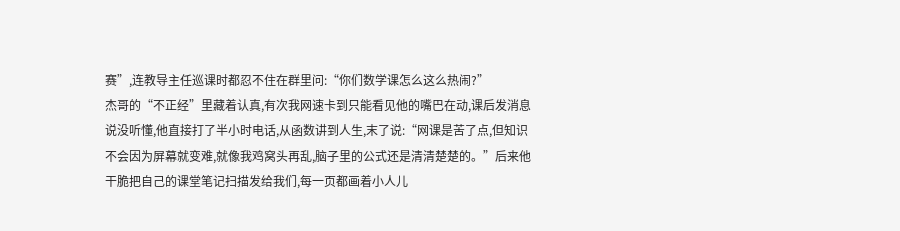赛”,连教导主任巡课时都忍不住在群里问:“你们数学课怎么这么热闹?”
杰哥的“不正经”里藏着认真,有次我网速卡到只能看见他的嘴巴在动,课后发消息说没听懂,他直接打了半小时电话,从函数讲到人生,末了说:“网课是苦了点,但知识不会因为屏幕就变难,就像我鸡窝头再乱,脑子里的公式还是清清楚楚的。”后来他干脆把自己的课堂笔记扫描发给我们,每一页都画着小人儿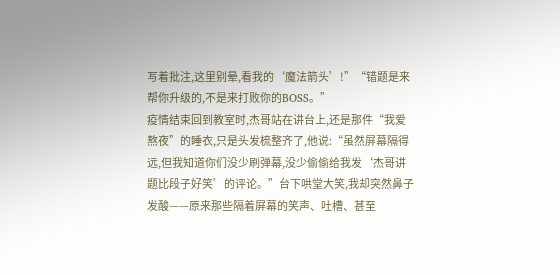写着批注,这里别晕,看我的‘魔法箭头’!”“错题是来帮你升级的,不是来打败你的BOSS。”
疫情结束回到教室时,杰哥站在讲台上,还是那件“我爱熬夜”的睡衣,只是头发梳整齐了,他说:“虽然屏幕隔得远,但我知道你们没少刷弹幕,没少偷偷给我发‘杰哥讲题比段子好笑’的评论。”台下哄堂大笑,我却突然鼻子发酸——原来那些隔着屏幕的笑声、吐槽、甚至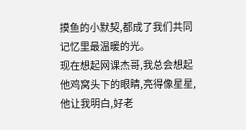摸鱼的小默契,都成了我们共同记忆里最温暖的光。
现在想起网课杰哥,我总会想起他鸡窝头下的眼睛,亮得像星星,他让我明白,好老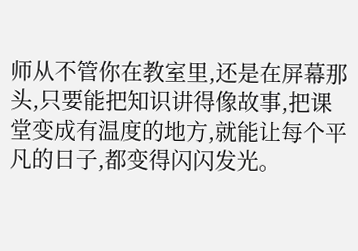师从不管你在教室里,还是在屏幕那头,只要能把知识讲得像故事,把课堂变成有温度的地方,就能让每个平凡的日子,都变得闪闪发光。